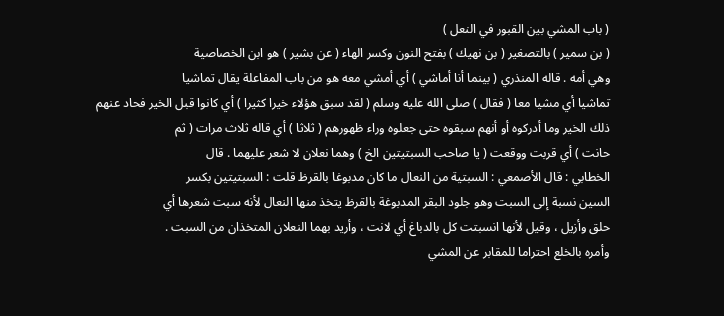( باب المشي بين القبور في النعل )
( بن سمير ) بالتصغير ( بن نهيك ) بفتح النون وكسر الهاء ( عن بشير ) هو ابن الخصاصية
وهي أمه . قاله المنذري ( بينما أنا أماشي ) أي أمشي معه هو من باب المفاعلة يقال تماشيا
تماشيا أي مشيا معا ( فقال ) صلى الله عليه وسلم ( لقد سبق هؤلاء خيرا كثيرا ) أي كانوا قبل الخير فحاد عنهم
ذلك الخير وما أدركوه أو أنهم سبقوه حتى جعلوه وراء ظهورهم ( ثلاثا ) أي قاله ثلاث مرات ( ثم
حانت ) أي قربت ووقعت ( يا صاحب السبتيتين الخ ) وهما نعلان لا شعر عليهما . قال
الخطابي : قال الأصمعي : السبتية من النعال ما كان مدبوغا بالقرظ قلت : السبتيتين بكسر
السين نسبة إلى السبت وهو جلود البقر المدبوغة بالقرظ يتخذ منها النعال لأنه سبت شعرها أي
حلق وأزيل ، وقيل لأنها انسبتت كل بالدباغ أي لانت ، وأريد بهما النعلان المتخذان من السبت .
وأمره بالخلع احتراما للمقابر عن المشي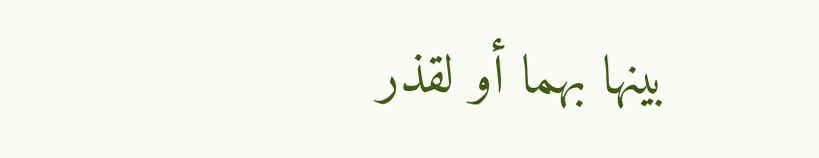بينها بهما أو لقذر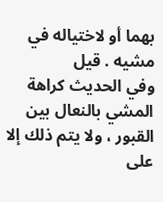بهما أو لاختياله في مشيه . قيل
وفي الحديث كراهة المشي بالنعال بين القبور ، ولا يتم ذلك إلا على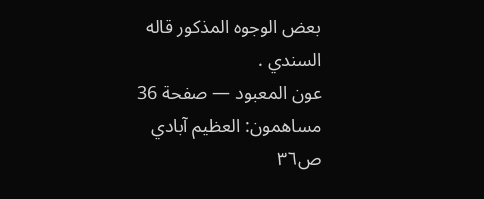بعض الوجوه المذكور قاله
السندي .
عون المعبود — صفحة 36
مساهمون: العظيم آبادي
ص٣٦